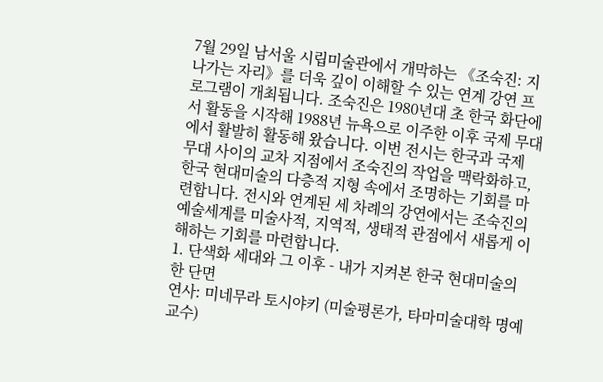7월 29일 남서울 시립미술관에서 개막하는 《조숙진: 지나가는 자리》를 더욱 깊이 이해할 수 있는 연계 강연 프로그램이 개최됩니다. 조숙진은 1980년대 초 한국 화단에서 활동을 시작해 1988년 뉴욕으로 이주한 이후 국제 무대에서 활발히 활동해 왔습니다. 이번 전시는 한국과 국제 무대 사이의 교차 지점에서 조숙진의 작업을 맥락화하고, 한국 현대미술의 다층적 지형 속에서 조명하는 기회를 마련합니다. 전시와 연계된 세 차례의 강연에서는 조숙진의 예술세계를 미술사적, 지역적, 생태적 관점에서 새롭게 이해하는 기회를 마련합니다.
1. 단색화 세대와 그 이후 - 내가 지켜본 한국 현대미술의 한 단면
연사: 미네무라 토시야키 (미술평론가, 타마미술대학 명예교수)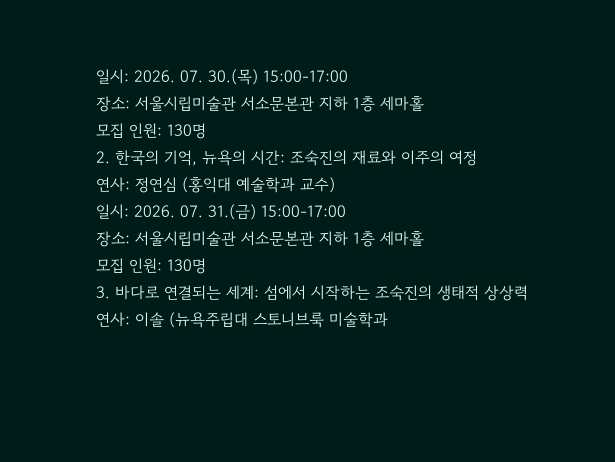일시: 2026. 07. 30.(목) 15:00-17:00
장소: 서울시립미술관 서소문본관 지하 1층 세마홀
모집 인원: 130명
2. 한국의 기억, 뉴욕의 시간: 조숙진의 재료와 이주의 여정
연사: 정연심 (홍익대 예술학과 교수)
일시: 2026. 07. 31.(금) 15:00-17:00
장소: 서울시립미술관 서소문본관 지하 1층 세마홀
모집 인원: 130명
3. 바다로 연결되는 세계: 섬에서 시작하는 조숙진의 생태적 상상력
연사: 이솔 (뉴욕주립대 스토니브룩 미술학과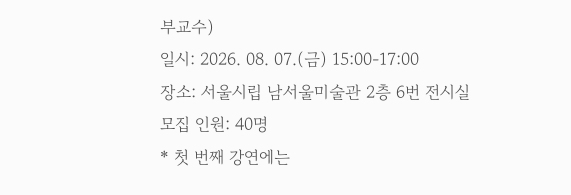부교수)
일시: 2026. 08. 07.(금) 15:00-17:00
장소: 서울시립 남서울미술관 2층 6번 전시실
모집 인원: 40명
* 첫 번째 강연에는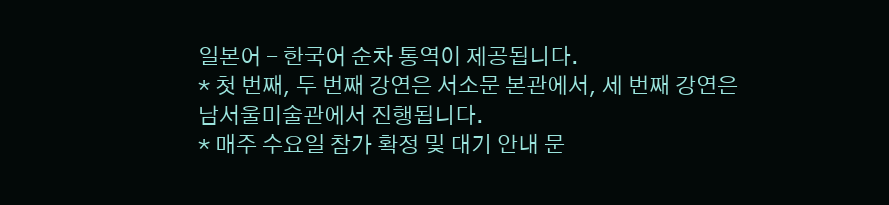일본어 - 한국어 순차 통역이 제공됩니다.
* 첫 번째, 두 번째 강연은 서소문 본관에서, 세 번째 강연은 남서울미술관에서 진행됩니다.
* 매주 수요일 참가 확정 및 대기 안내 문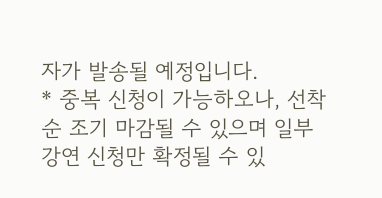자가 발송될 예정입니다.
* 중복 신청이 가능하오나, 선착순 조기 마감될 수 있으며 일부 강연 신청만 확정될 수 있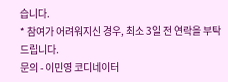습니다.
* 참여가 어려워지신 경우, 최소 3일 전 연락을 부탁드립니다.
문의 - 이민영 코디네이터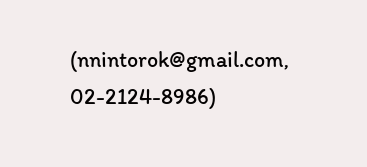(nnintorok@gmail.com, 02-2124-8986)